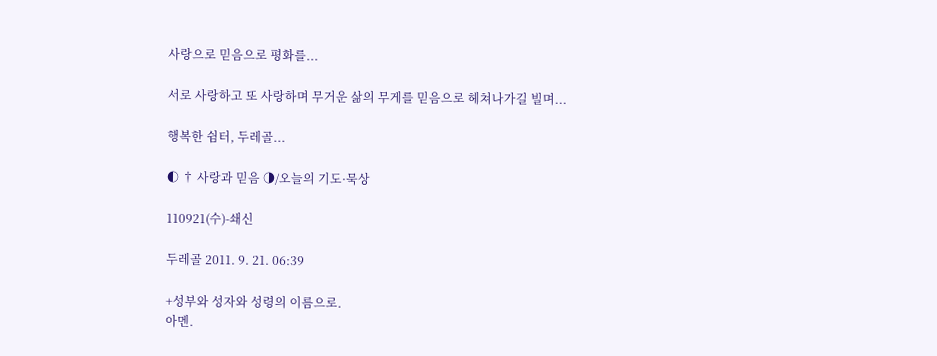사랑으로 믿음으로 평화를...

서로 사랑하고 또 사랑하며 무거운 삶의 무게를 믿음으로 헤쳐나가길 빌며...

행복한 쉼터, 두레골...

◐ † 사랑과 믿음 ◑/오늘의 기도·묵상

110921(수)-쇄신

두레골 2011. 9. 21. 06:39

+성부와 성자와 성령의 이름으로.
아멘.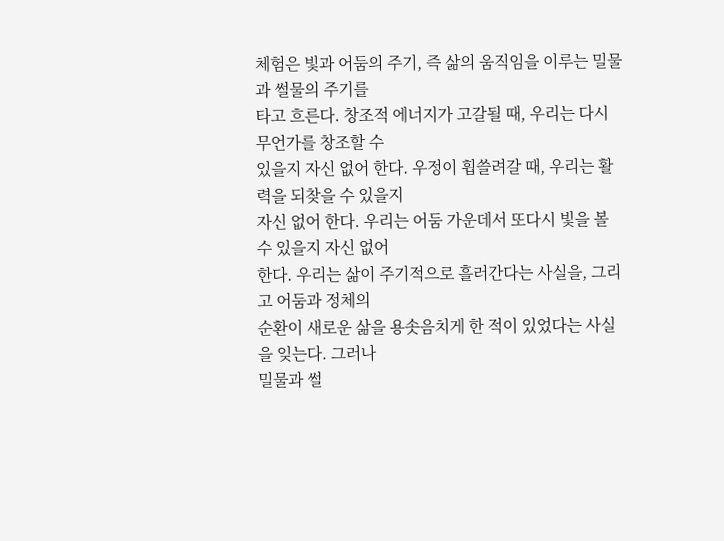체험은 빛과 어둠의 주기, 즉 삶의 움직임을 이루는 밀물과 썰물의 주기를
타고 흐른다. 창조적 에너지가 고갈될 때, 우리는 다시 무언가를 창조할 수
있을지 자신 없어 한다. 우정이 휩쓸려갈 때, 우리는 활력을 되찾을 수 있을지
자신 없어 한다. 우리는 어둠 가운데서 또다시 빛을 볼 수 있을지 자신 없어
한다. 우리는 삶이 주기적으로 흘러간다는 사실을, 그리고 어둠과 정체의
순환이 새로운 삶을 용솟음치게 한 적이 있었다는 사실을 잊는다. 그러나
밀물과 썰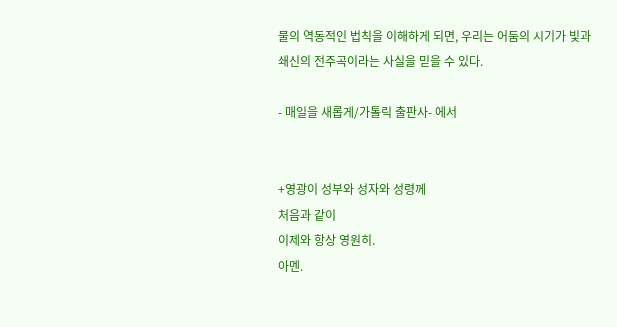물의 역동적인 법칙을 이해하게 되면, 우리는 어둠의 시기가 빛과
쇄신의 전주곡이라는 사실을 믿을 수 있다.

- 매일을 새롭게/가톨릭 출판사- 에서


+영광이 성부와 성자와 성령께
처음과 같이
이제와 항상 영원히.
아멘.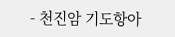- 천진암 기도항아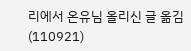리에서 온유님 올리신 글 옮김 (110921)